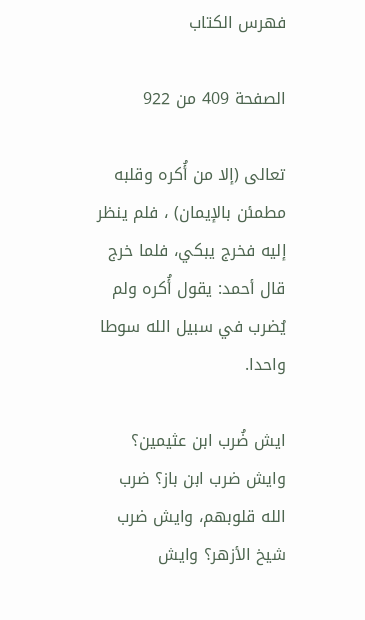فهرس الكتاب

الصفحة 409 من 922

تعالى (إلا من أُكره وقلبه مطمئن بالإيمان) ، فلم ينظر إليه فخرج يبكي، فلما خرج قال أحمد: يقول أُكره ولم يُضرب في سبيل الله سوطا واحدا.

ايش ضُرب ابن عثيمين؟ وايش ضرب ابن باز؟ ضرب الله قلوبهم، وايش ضرب شيخ الأزهر؟ وايش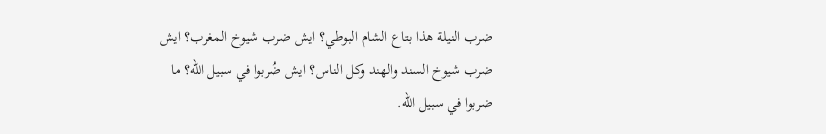ضرب النيلة هذا بتاع الشام البوطي؟ ايش ضرب شيوخ المغرب؟ ايش ضرب شيوخ السند والهند وكل الناس؟ ايش ضُربوا في سبيل الله؟ ما ضربوا في سبيل الله.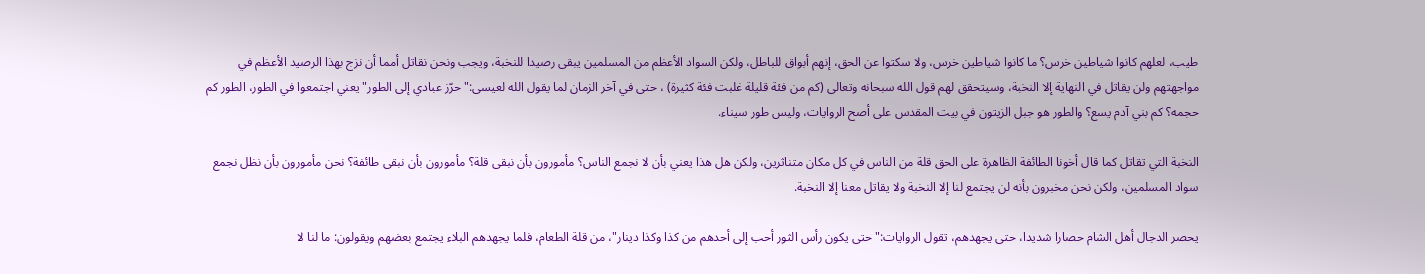طيب، لعلهم كانوا شياطين خرس؟ ما كانوا شياطين خرس، ولا سكتوا عن الحق، إنهم أبواق للباطل، ولكن السواد الأعظم من المسلمين يبقى رصيدا للنخبة، ويجب ونحن نقاتل أمما أن نزج بهذا الرصيد الأعظم في مواجهتهم ولن يقاتل في النهاية إلا النخبة، وسيتحقق لهم قول الله سبحانه وتعالى (كم من فئة قليلة غلبت فئة كثيرة) ، حتى في آخر الزمان لما يقول الله لعيسى:"حرّز عبادي إلى الطور"يعني اجتمعوا في الطور، الطور كم حجمه؟ كم بني آدم يسع؟ والطور هو جبل الزيتون في بيت المقدس على أصح الروايات، وليس طور سيناء.

النخبة التي تقاتل كما قال أخونا الطائفة الظاهرة على الحق قلة من الناس في كل مكان متناثرين، ولكن هل هذا يعني بأن لا نجمع الناس؟ مأمورون بأن نبقى قلة؟ مأمورون بأن نبقى طائفة؟ نحن مأمورون بأن نظل نجمع سواد المسلمين، ولكن نحن مخبرون بأنه لن يجتمع لنا إلا النخبة ولا يقاتل معنا إلا النخبة.

يحصر الدجال أهل الشام حصارا شديدا، حتى يجهدهم، تقول الروايات:"حتى يكون رأس الثور أحب إلى أحدهم من كذا وكذا دينار"، من قلة الطعام، فلما يجهدهم البلاء يجتمع بعضهم ويقولون: ما لنا لا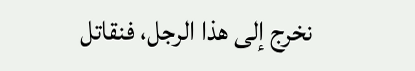نخرج إلى هذا الرجل، فنقاتل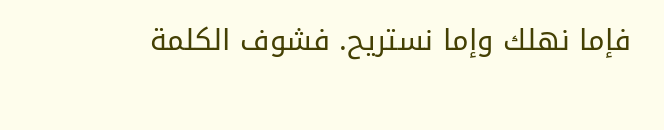فإما نهلك وإما نستريح. فشوف الكلمة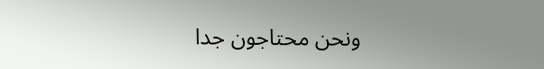ونحن محتاجون جدا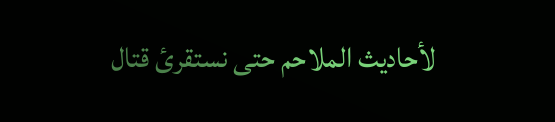لأحاديث الملاحم حتى نستقرئ قتال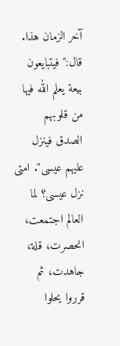آخر الزمان هذا. قال:"فيتبايعون بيعة يعلم الله فيها من قلوبهم الصدق فينزل عليهم عيسى". امتى نزل عيسى؟ لما العالم اجتمعت، انحصرت، قلة، جاهدت، ثم قرروا يحلوا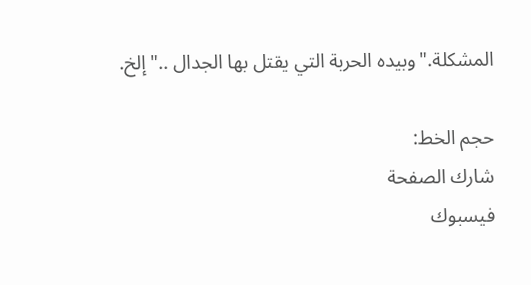المشكلة."وبيده الحربة التي يقتل بها الجدال .."إلخ.

حجم الخط:
شارك الصفحة
فيسبوك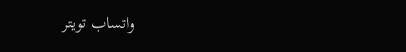واتساب تويتر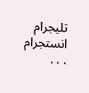تليجرام انستجرام
. . .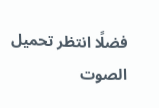فضلًا انتظر تحميل الصوت